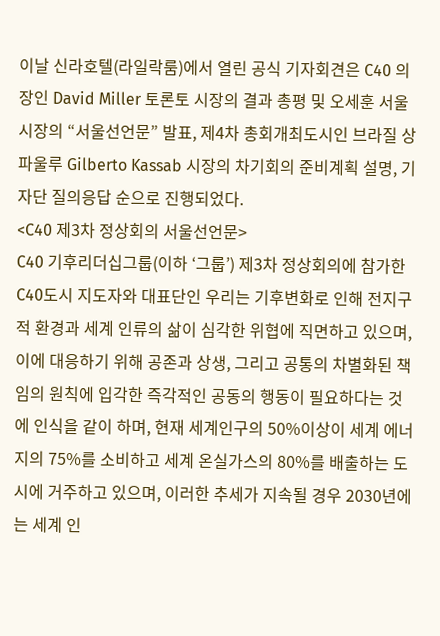이날 신라호텔(라일락룸)에서 열린 공식 기자회견은 C40 의장인 David Miller 토론토 시장의 결과 총평 및 오세훈 서울시장의 “서울선언문” 발표, 제4차 총회개최도시인 브라질 상파울루 Gilberto Kassab 시장의 차기회의 준비계획 설명, 기자단 질의응답 순으로 진행되었다.
<C40 제3차 정상회의 서울선언문>
C40 기후리더십그룹(이하 ‘그룹’) 제3차 정상회의에 참가한 C40도시 지도자와 대표단인 우리는 기후변화로 인해 전지구적 환경과 세계 인류의 삶이 심각한 위협에 직면하고 있으며, 이에 대응하기 위해 공존과 상생, 그리고 공통의 차별화된 책임의 원칙에 입각한 즉각적인 공동의 행동이 필요하다는 것에 인식을 같이 하며, 현재 세계인구의 50%이상이 세계 에너지의 75%를 소비하고 세계 온실가스의 80%를 배출하는 도시에 거주하고 있으며, 이러한 추세가 지속될 경우 2030년에는 세계 인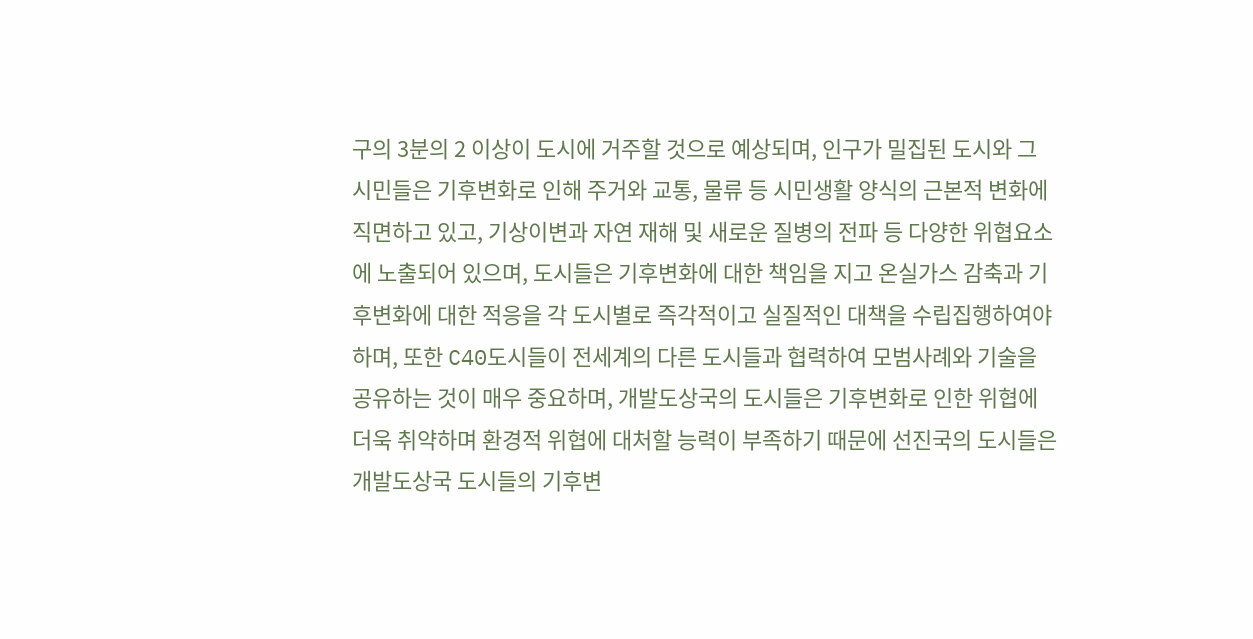구의 3분의 2 이상이 도시에 거주할 것으로 예상되며, 인구가 밀집된 도시와 그 시민들은 기후변화로 인해 주거와 교통, 물류 등 시민생활 양식의 근본적 변화에 직면하고 있고, 기상이변과 자연 재해 및 새로운 질병의 전파 등 다양한 위협요소에 노출되어 있으며, 도시들은 기후변화에 대한 책임을 지고 온실가스 감축과 기후변화에 대한 적응을 각 도시별로 즉각적이고 실질적인 대책을 수립집행하여야 하며, 또한 C40도시들이 전세계의 다른 도시들과 협력하여 모범사례와 기술을 공유하는 것이 매우 중요하며, 개발도상국의 도시들은 기후변화로 인한 위협에 더욱 취약하며 환경적 위협에 대처할 능력이 부족하기 때문에 선진국의 도시들은 개발도상국 도시들의 기후변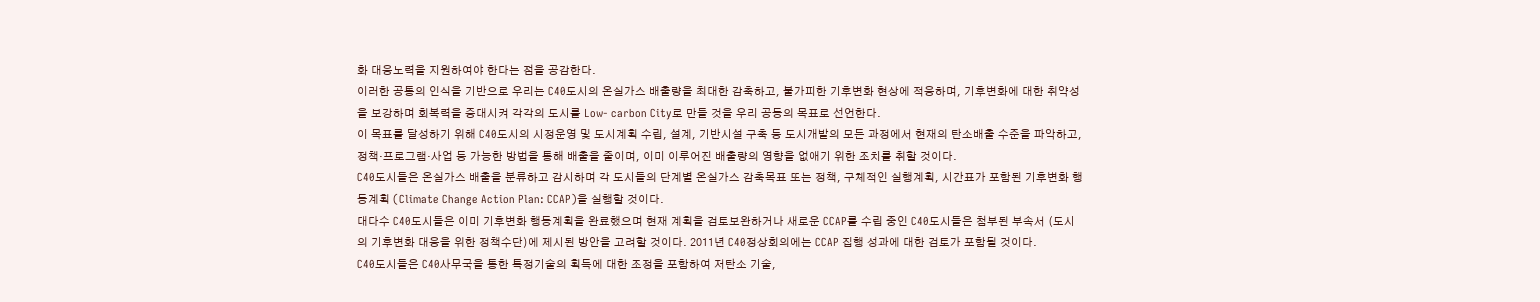화 대응노력을 지원하여야 한다는 점을 공감한다.
이러한 공통의 인식을 기반으로 우리는 C40도시의 온실가스 배출량을 최대한 감축하고, 불가피한 기후변화 현상에 적응하며, 기후변화에 대한 취약성을 보강하며 회복력을 증대시켜 각각의 도시를 Low- carbon City로 만들 것을 우리 공동의 목표로 선언한다.
이 목표를 달성하기 위해 C40도시의 시정운영 및 도시계획 수립, 설계, 기반시설 구축 등 도시개발의 모든 과정에서 현재의 탄소배출 수준을 파악하고, 정책·프로그램·사업 등 가능한 방법을 통해 배출을 줄이며, 이미 이루어진 배출량의 영향을 없애기 위한 조치를 취할 것이다.
C40도시들은 온실가스 배출을 분류하고 감시하며 각 도시들의 단계별 온실가스 감축목표 또는 정책, 구체적인 실행계획, 시간표가 포함된 기후변화 행동계획 (Climate Change Action Plan: CCAP)을 실행할 것이다.
대다수 C40도시들은 이미 기후변화 행동계획을 완료했으며 현재 계획을 검토보완하거나 새로운 CCAP를 수립 중인 C40도시들은 첨부된 부속서 (도시의 기후변화 대응을 위한 정책수단)에 제시된 방안을 고려할 것이다. 2011년 C40정상회의에는 CCAP 집행 성과에 대한 검토가 포함될 것이다.
C40도시들은 C40사무국을 통한 특정기술의 획득에 대한 조정을 포함하여 저탄소 기술,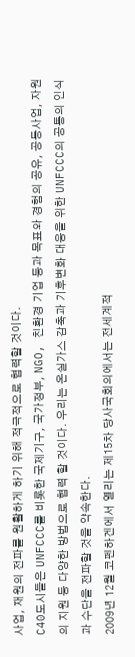사업, 재원의 전파를 원활하게 하기 위해 적극적으로 협력할 것이다.
C40도시들은 UNFCCC를 비롯한 국제기구, 국가정부, NGO, 친환경 기업 등과 목표와 경험의 공유, 공동사업, 자원의 지원 등 다양한 방법으로 협력 할 것이다. 우리는 온실가스 감축과 기후변화 대응을 위한 UNFCCC의 공통의 인식과 수단을 전파할 것을 약속한다.
2009년 12월 코펜하겐에서 열리는 제15차 당사국회의에서는 전세계적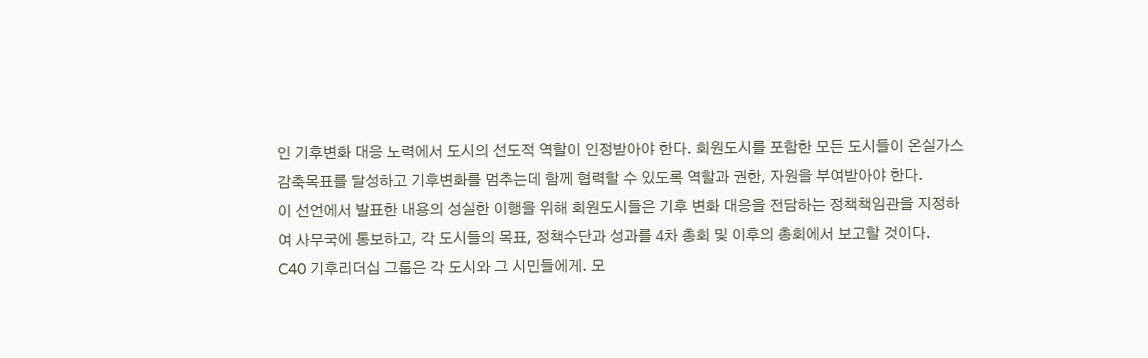인 기후변화 대응 노력에서 도시의 선도적 역할이 인정받아야 한다. 회원도시를 포함한 모든 도시들이 온실가스 감축목표를 달성하고 기후변화를 멈추는데 함께 협력할 수 있도록 역할과 권한, 자원을 부여받아야 한다.
이 선언에서 발표한 내용의 성실한 이행을 위해 회원도시들은 기후 변화 대응을 전담하는 정책책임관을 지정하여 사무국에 통보하고, 각 도시들의 목표, 정책수단과 성과를 4차 총회 및 이후의 총회에서 보고할 것이다.
C40 기후리더십 그룹은 각 도시와 그 시민들에게. 모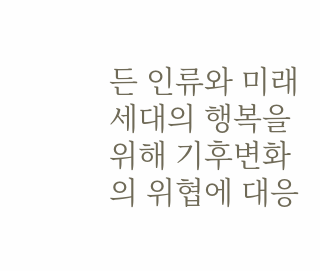든 인류와 미래 세대의 행복을 위해 기후변화의 위협에 대응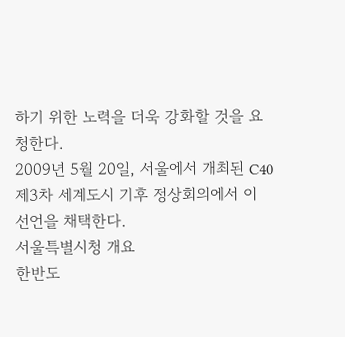하기 위한 노력을 더욱 강화할 것을 요청한다.
2009년 5월 20일, 서울에서 개최된 C40 제3차 세계도시 기후 정상회의에서 이 선언을 채택한다.
서울특별시청 개요
한반도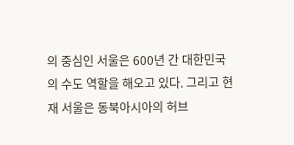의 중심인 서울은 600년 간 대한민국의 수도 역할을 해오고 있다. 그리고 현재 서울은 동북아시아의 허브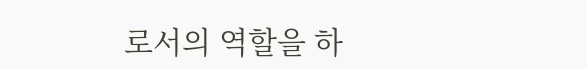로서의 역할을 하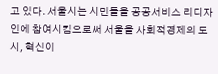고 있다. 서울시는 시민들을 공공서비스 리디자인에 참여시킴으로써 서울을 사회적경제의 도시, 혁신이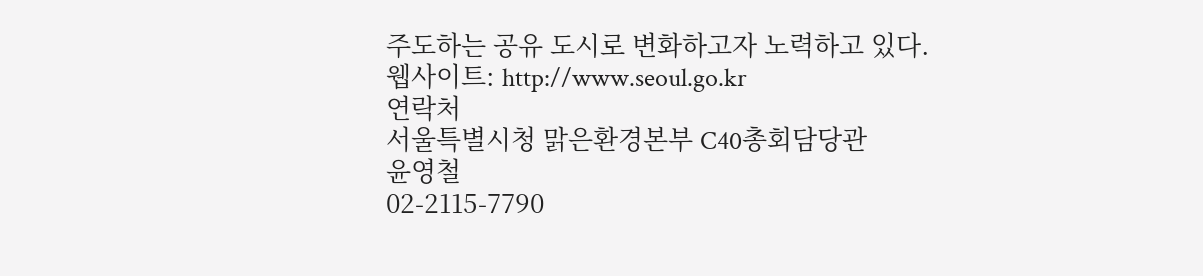주도하는 공유 도시로 변화하고자 노력하고 있다.
웹사이트: http://www.seoul.go.kr
연락처
서울특별시청 맑은환경본부 C40총회담당관
윤영철
02-2115-7790